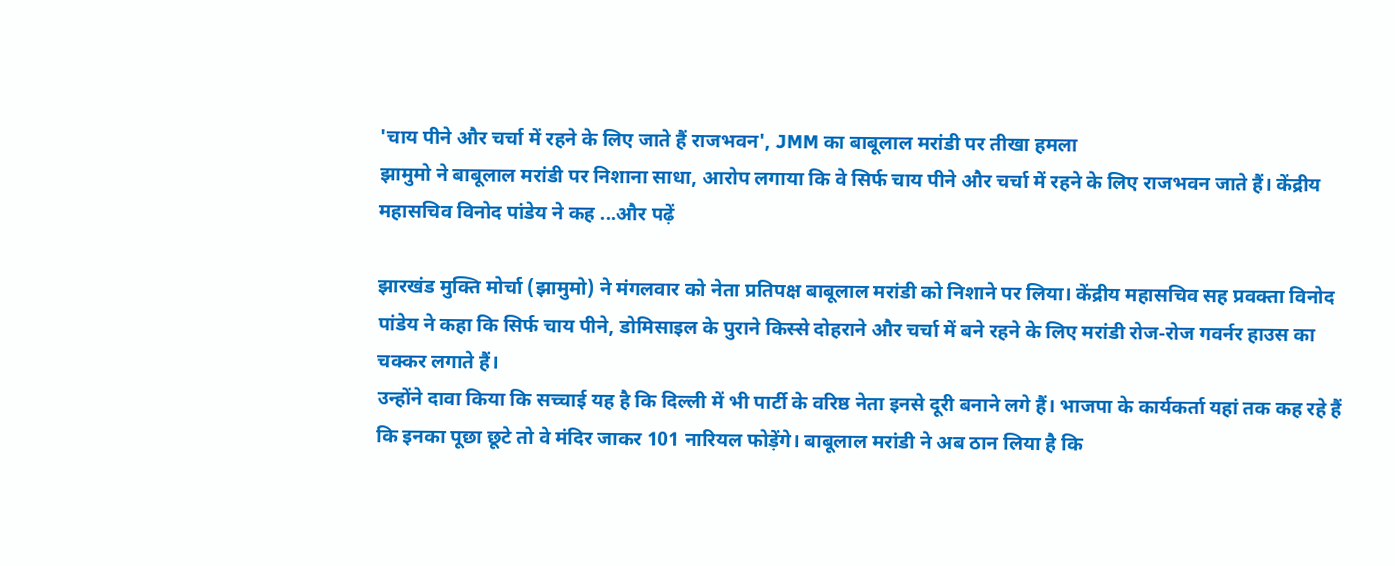'चाय पीने और चर्चा में रहने के लिए जाते हैं राजभवन', JMM का बाबूलाल मरांडी पर तीखा हमला
झामुमो ने बाबूलाल मरांडी पर निशाना साधा, आरोप लगाया कि वे सिर्फ चाय पीने और चर्चा में रहने के लिए राजभवन जाते हैं। केंद्रीय महासचिव विनोद पांडेय ने कह ...और पढ़ें

झारखंड मुक्ति मोर्चा (झामुमो) ने मंगलवार को नेता प्रतिपक्ष बाबूलाल मरांडी को निशाने पर लिया। केंद्रीय महासचिव सह प्रवक्ता विनोद पांडेय ने कहा कि सिर्फ चाय पीने, डोमिसाइल के पुराने किस्से दोहराने और चर्चा में बने रहने के लिए मरांडी रोज-रोज गवर्नर हाउस का चक्कर लगाते हैं।
उन्होंने दावा किया कि सच्चाई यह है कि दिल्ली में भी पार्टी के वरिष्ठ नेता इनसे दूरी बनाने लगे हैं। भाजपा के कार्यकर्ता यहां तक कह रहे हैं कि इनका पूछा छूटे तो वे मंदिर जाकर 101 नारियल फोड़ेंगे। बाबूलाल मरांडी ने अब ठान लिया है कि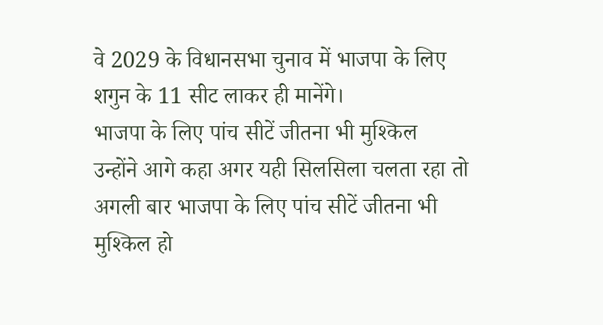वे 2029 के विधानसभा चुनाव में भाजपा के लिए शगुन के 11 सीट लाकर ही मानेंगे।
भाजपा के लिए पांच सीटें जीतना भी मुश्किल
उन्होंने आगे कहा अगर यही सिलसिला चलता रहा तो अगली बार भाजपा के लिए पांच सीटें जीतना भी मुश्किल हो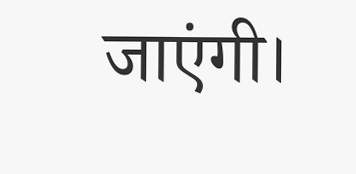जाएंगी।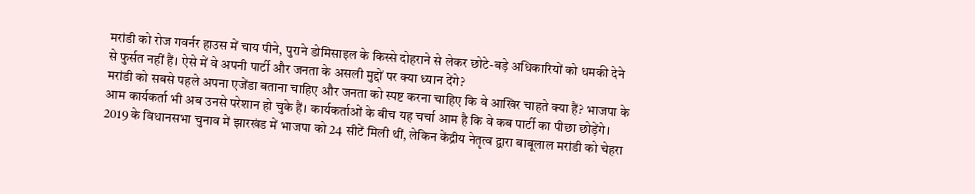मरांडी को रोज गवर्नर हाउस में चाय पीने, पुराने डोमिसाइल के किस्से दोहराने से लेकर छोटे-बड़े अधिकारियों को धमकी देने से फुर्सत नहीं हैं। ऐसे में वे अपनी पार्टी और जनता के असली मुद्दों पर क्या ध्यान देंगे?
मरांडी को सबसे पहले अपना एजेंडा बताना चाहिए और जनता को स्पष्ट करना चाहिए कि वे आखिर चाहते क्या हैं? भाजपा के आम कार्यकर्ता भी अब उनसे परेशान हो चुके हैं। कार्यकर्ताओं के बीच यह चर्चा आम है कि वे कब पार्टी का पीछा छोड़ेंगे।
2019 के विधानसभा चुनाव में झारखंड में भाजपा को 24 सीटें मिली थीं, लेकिन केंद्रीय नेतृत्व द्वारा बाबूलाल मरांडी को चेहरा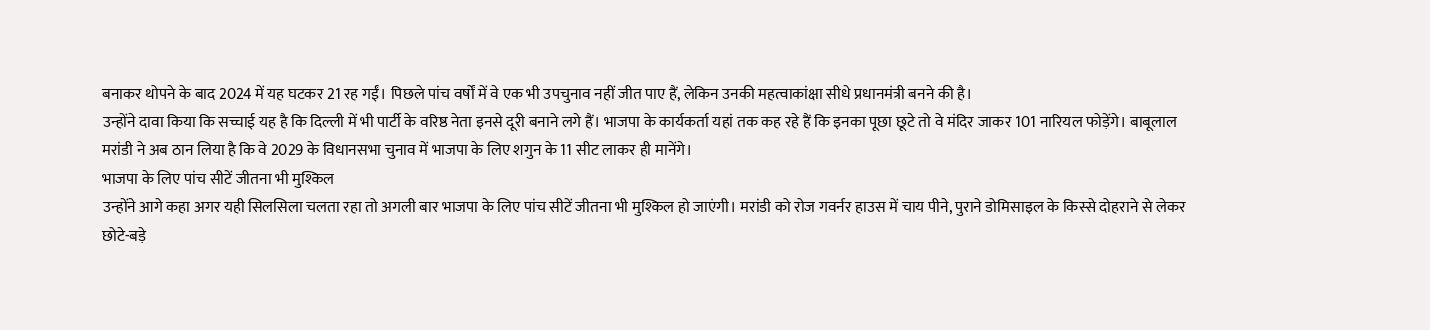बनाकर थोपने के बाद 2024 में यह घटकर 21 रह गईं। पिछले पांच वर्षों में वे एक भी उपचुनाव नहीं जीत पाए हैं, लेकिन उनकी महत्वाकांक्षा सीधे प्रधानमंत्री बनने की है।
उन्होंने दावा किया कि सच्चाई यह है कि दिल्ली में भी पार्टी के वरिष्ठ नेता इनसे दूरी बनाने लगे हैं। भाजपा के कार्यकर्ता यहां तक कह रहे हैं कि इनका पूछा छूटे तो वे मंदिर जाकर 101 नारियल फोड़ेंगे। बाबूलाल मरांडी ने अब ठान लिया है कि वे 2029 के विधानसभा चुनाव में भाजपा के लिए शगुन के 11 सीट लाकर ही मानेंगे।
भाजपा के लिए पांच सीटें जीतना भी मुश्किल
उन्होंने आगे कहा अगर यही सिलसिला चलता रहा तो अगली बार भाजपा के लिए पांच सीटें जीतना भी मुश्किल हो जाएंगी। मरांडी को रोज गवर्नर हाउस में चाय पीने, पुराने डोमिसाइल के किस्से दोहराने से लेकर छोटे-बड़े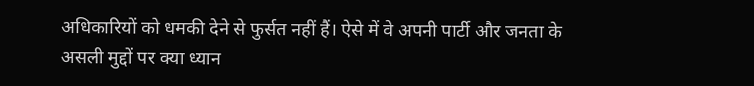अधिकारियों को धमकी देने से फुर्सत नहीं हैं। ऐसे में वे अपनी पार्टी और जनता के असली मुद्दों पर क्या ध्यान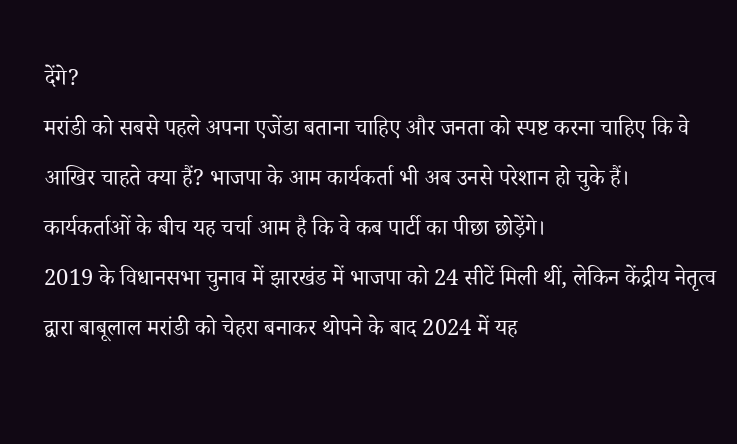देंगे?
मरांडी को सबसे पहले अपना एजेंडा बताना चाहिए और जनता को स्पष्ट करना चाहिए कि वे आखिर चाहते क्या हैं? भाजपा के आम कार्यकर्ता भी अब उनसे परेशान हो चुके हैं। कार्यकर्ताओं के बीच यह चर्चा आम है कि वे कब पार्टी का पीछा छोड़ेंगे।
2019 के विधानसभा चुनाव में झारखंड में भाजपा को 24 सीटें मिली थीं, लेकिन केंद्रीय नेतृत्व द्वारा बाबूलाल मरांडी को चेहरा बनाकर थोपने के बाद 2024 में यह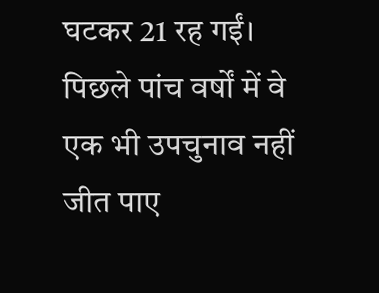घटकर 21 रह गईं। पिछले पांच वर्षों में वे एक भी उपचुनाव नहीं जीत पाए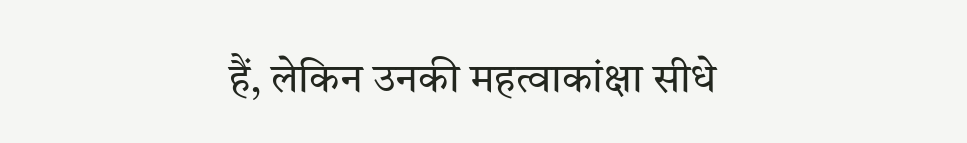हैं, लेकिन उनकी महत्वाकांक्षा सीधे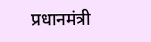प्रधानमंत्री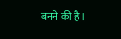बनने की है।